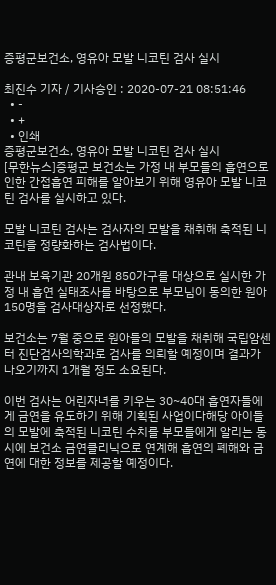증평군보건소, 영유아 모발 니코틴 검사 실시

최진수 기자 / 기사승인 : 2020-07-21 08:51:46
  • -
  • +
  • 인쇄
증평군보건소, 영유아 모발 니코틴 검사 실시
[무한뉴스]증평군 보건소는 가정 내 부모들의 흡연으로 인한 간접흡연 피해를 알아보기 위해 영유아 모발 니코틴 검사를 실시하고 있다.

모발 니코틴 검사는 검사자의 모발을 채취해 축적된 니코틴을 정량화하는 검사법이다.

관내 보육기관 20개원 850가구를 대상으로 실시한 가정 내 흡연 실태조사를 바탕으로 부모님이 동의한 원아 150명을 검사대상자로 선정했다.

보건소는 7월 중으로 원아들의 모발을 채취해 국립암센터 진단검사의학과로 검사를 의뢰할 예정이며 결과가 나오기까지 1개월 정도 소요된다.

이번 검사는 어린자녀를 키우는 30~40대 흡연자들에게 금연을 유도하기 위해 기획된 사업이다해당 아이들의 모발에 축적된 니코틴 수치를 부모들에게 알리는 동시에 보건소 금연클리닉으로 연계해 흡연의 폐해와 금연에 대한 정보를 제공할 예정이다.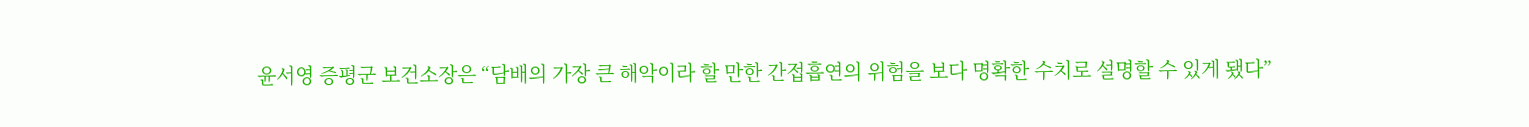윤서영 증평군 보건소장은 “담배의 가장 큰 해악이라 할 만한 간접흡연의 위험을 보다 명확한 수치로 설명할 수 있게 됐다”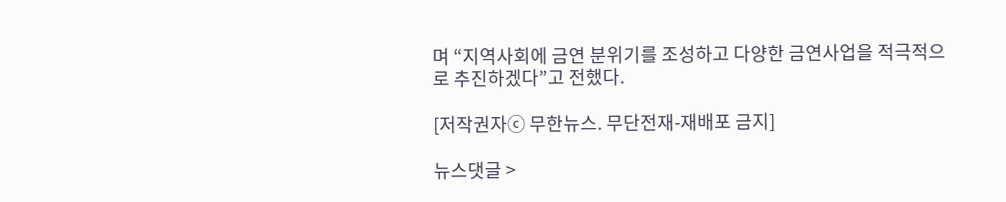며 “지역사회에 금연 분위기를 조성하고 다양한 금연사업을 적극적으로 추진하겠다”고 전했다.

[저작권자ⓒ 무한뉴스. 무단전재-재배포 금지]

뉴스댓글 >